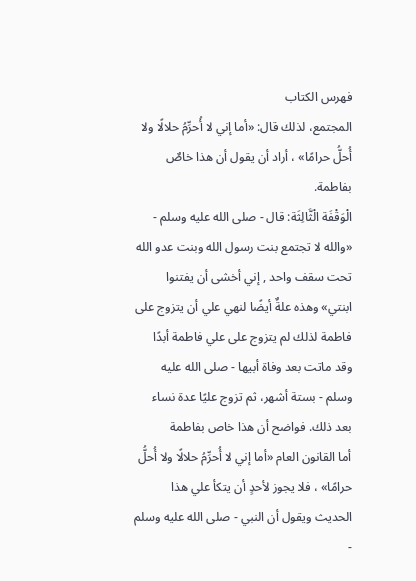فهرس الكتاب
المجتمع، لذلك قال: «أما إني لا أُحرِّمُ حلالًا ولا أُحلُّ حرامًا» ، أراد أن يقول أن هذا خاصٌ بفاطمة.
الْوَقْفَة الْثَّالِثَة: قال - صلى الله عليه وسلم - «والله لا تجتمع بنت رسول الله وبنت عدو الله تحت سقف واحد , إني أخشى أن يفتنوا ابنتي» وهذه علةٌ أيضًا لنهي علي أن يتزوج على فاطمة لذلك لم يتزوج على علي فاطمة أبدًا وقد ماتت بعد وفاة أبيها - صلى الله عليه وسلم - بستة أشهر، ثم تزوج عليًا عدة نساء بعد ذلك. فواضح أن هذا خاص بفاطمة
أما القانون العام «أما إني لا أُحرِّمُ حلالًا ولا أُحلُّ حرامًا» ، فلا يجوز لأحدٍ أن يتكأ علي هذا الحديث ويقول أن النبي - صلى الله عليه وسلم -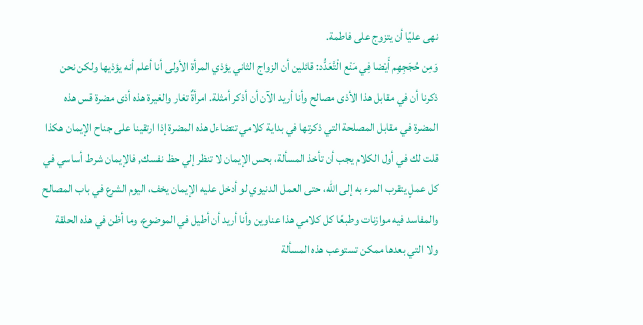نهى عليًا أن يتزوج على فاطمة.
وَمِن حُجَجِهِم أَيْضا فِي مَنْع الْتَّعَدُّد: قائلين أن الزواج الثاني يؤذي المرأة الأولى أنا أعلم أنه يؤذيها ولكن نحن ذكرنا أن في مقابل هذا الأذى مصالح وأنا أريد الآن أن أذكر أمثلة. امرأةٌ تغار والغيرة هذه أذى مضرة قس هذه المضرة في مقابل المصلحة التي ذكرتها في بداية كلامي تتضاءل هذه المضرة إذا ارتقينا على جناح الإيمان هكذا قلت لك في أول الكلام يجب أن تأخذ المسألة، بحس الإيمان لا تنظر إلي حظ نفسك, فالإيمان شرط أساسي في كل عملٍ يتقرب المرء به إلى الله، حتى العمل الدنيوي لو أدخل عليه الإيمان يخف، اليوم الشرع في باب المصالح والمفاسد فيه موازنات وطبعًا كل كلامي هذا عناوين وأنا أريد أن أطيل في الموضوع، وما أظن في هذه الحلقة ولا التي بعدها ممكن تستوعب هذه المسألة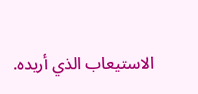الاستيعاب الذي أريده.